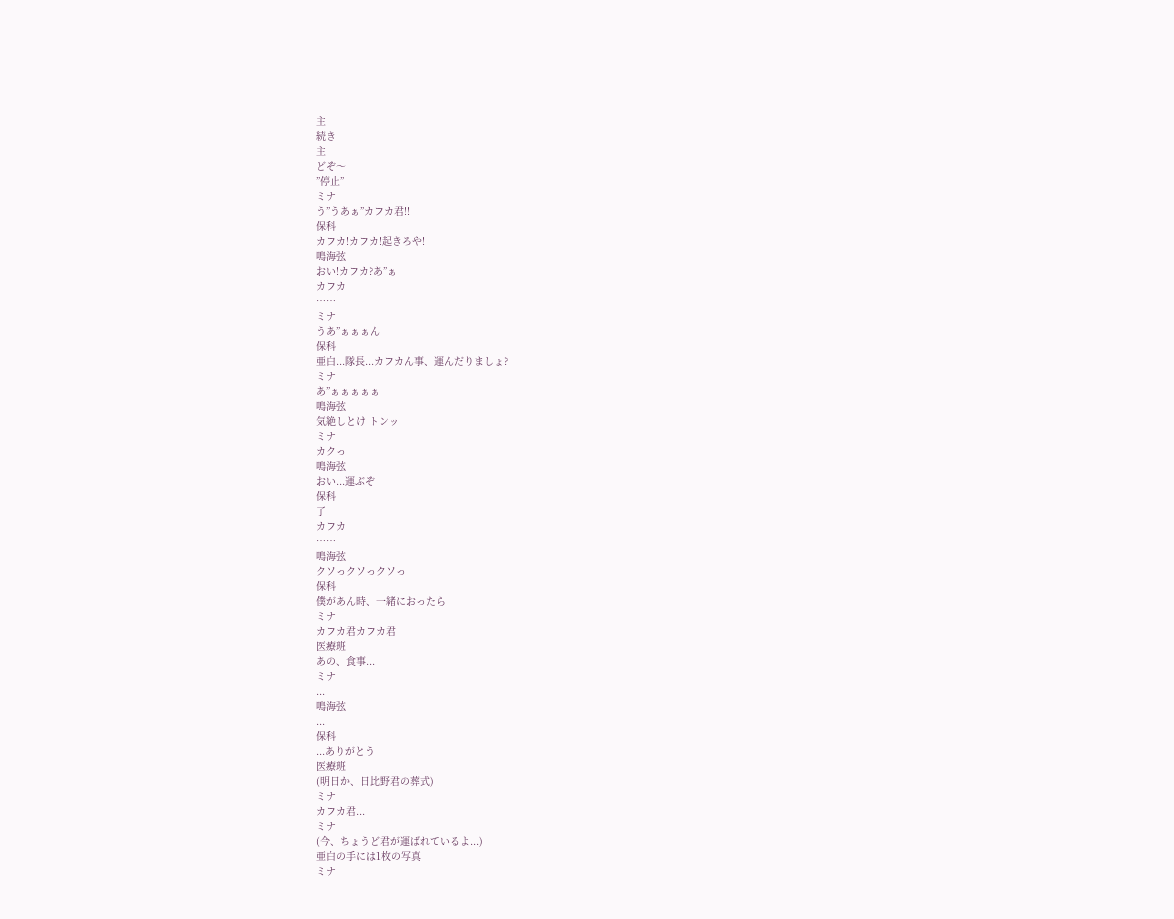主
続き
主
どぞ〜
”停止”
ミナ
う”うあぁ”カフカ君!!
保科
カフカ!カフカ!起きろや!
鳴海弦
おい!カフカ?あ”ぁ
カフカ
……
ミナ
うあ”ぁぁぁん
保科
亜白...隊長...カフカん事、運んだりましょ?
ミナ
あ”ぁぁぁぁぁ
鳴海弦
気絶しとけ トンッ
ミナ
カクっ
鳴海弦
おい...運ぶぞ
保科
了
カフカ
……
鳴海弦
クソっクソっクソっ
保科
僕があん時、一緒におったら
ミナ
カフカ君カフカ君
医療班
あの、食事...
ミナ
...
鳴海弦
...
保科
...ありがとう
医療班
(明日か、日比野君の葬式)
ミナ
カフカ君...
ミナ
(今、ちょうど君が運ばれているよ...)
亜白の手には1枚の写真
ミナ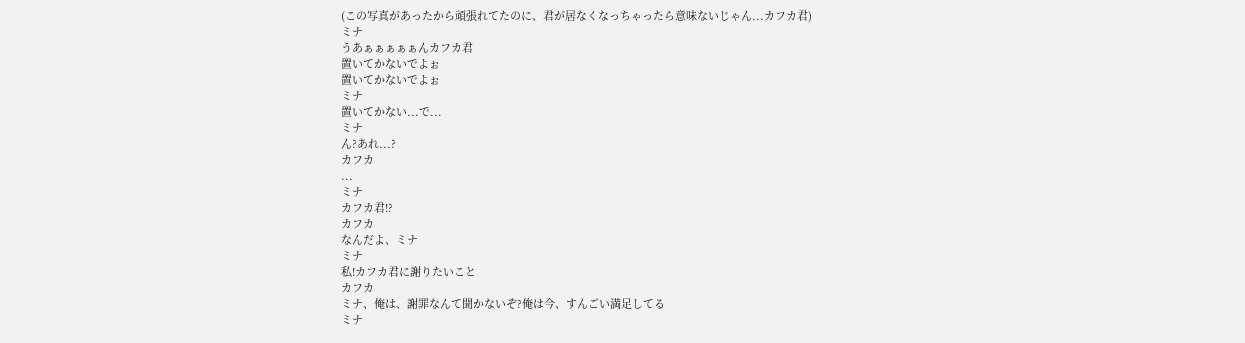(この写真があったから頑張れてたのに、君が居なくなっちゃったら意味ないじゃん...カフカ君)
ミナ
うあぁぁぁぁぁんカフカ君
置いてかないでよぉ
置いてかないでよぉ
ミナ
置いてかない...で...
ミナ
ん?あれ...?
カフカ
...
ミナ
カフカ君!?
カフカ
なんだよ、ミナ
ミナ
私!カフカ君に謝りたいこと
カフカ
ミナ、俺は、謝罪なんて聞かないぞ?俺は今、すんごい満足してる
ミナ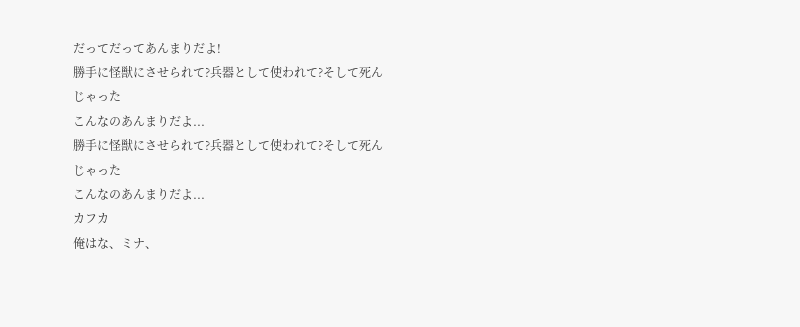だってだってあんまりだよ!
勝手に怪獣にさせられて?兵器として使われて?そして死んじゃった
こんなのあんまりだよ...
勝手に怪獣にさせられて?兵器として使われて?そして死んじゃった
こんなのあんまりだよ...
カフカ
俺はな、ミナ、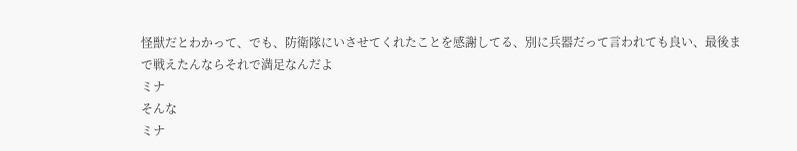怪獣だとわかって、でも、防衛隊にいさせてくれたことを感謝してる、別に兵器だって言われても良い、最後まで戦えたんならそれで満足なんだよ
ミナ
そんな
ミナ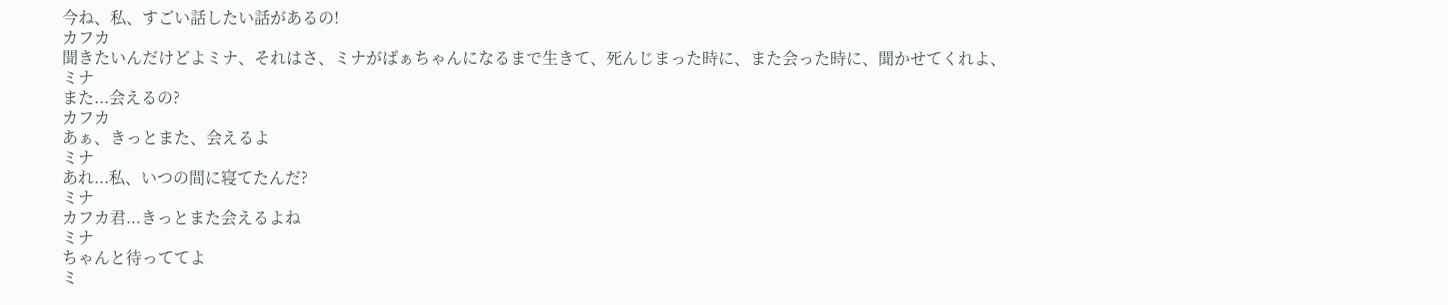今ね、私、すごい話したい話があるの!
カフカ
聞きたいんだけどよミナ、それはさ、ミナがばぁちゃんになるまで生きて、死んじまった時に、また会った時に、聞かせてくれよ、
ミナ
また...会えるの?
カフカ
あぁ、きっとまた、会えるよ
ミナ
あれ...私、いつの間に寝てたんだ?
ミナ
カフカ君...きっとまた会えるよね
ミナ
ちゃんと待っててよ
ミ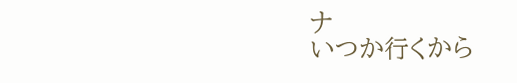ナ
いつか行くから